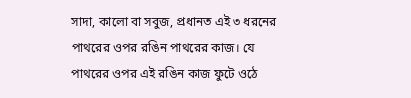সাদা, কালো বা সবুজ, প্রধানত এই ৩ ধরনের পাথরের ওপর রঙিন পাথরের কাজ। যে পাথরের ওপর এই রঙিন কাজ ফুটে ওঠে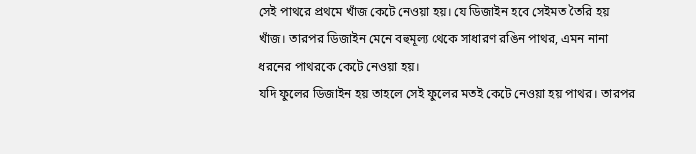সেই পাথরে প্রথমে খাঁজ কেটে নেওয়া হয়। যে ডিজাইন হবে সেইমত তৈরি হয় খাঁজ। তারপর ডিজাইন মেনে বহুমূল্য থেকে সাধারণ রঙিন পাথর, এমন নানা ধরনের পাথরকে কেটে নেওয়া হয়।
যদি ফুলের ডিজাইন হয় তাহলে সেই ফুলের মতই কেটে নেওয়া হয় পাথর। তারপর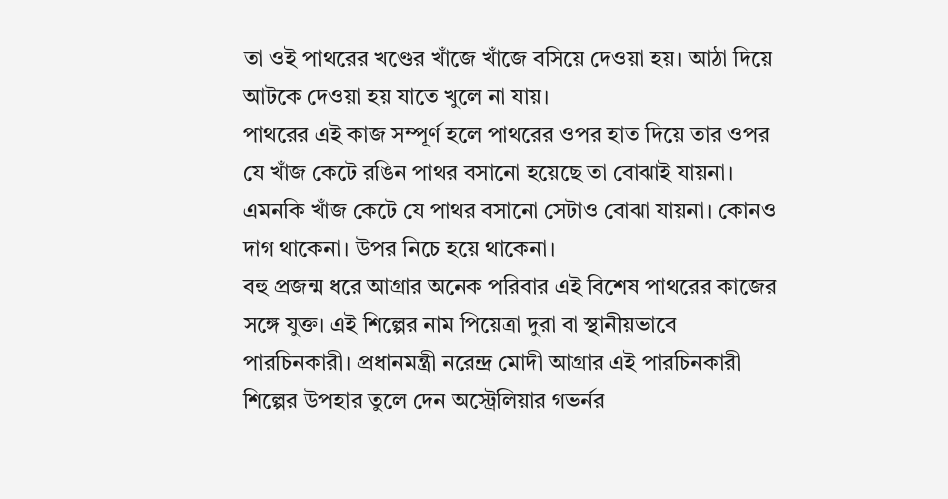তা ওই পাথরের খণ্ডের খাঁজে খাঁজে বসিয়ে দেওয়া হয়। আঠা দিয়ে আটকে দেওয়া হয় যাতে খুলে না যায়।
পাথরের এই কাজ সম্পূর্ণ হলে পাথরের ওপর হাত দিয়ে তার ওপর যে খাঁজ কেটে রঙিন পাথর বসানো হয়েছে তা বোঝাই যায়না। এমনকি খাঁজ কেটে যে পাথর বসানো সেটাও বোঝা যায়না। কোনও দাগ থাকেনা। উপর নিচে হয়ে থাকেনা।
বহু প্রজন্ম ধরে আগ্রার অনেক পরিবার এই বিশেষ পাথরের কাজের সঙ্গে যুক্ত। এই শিল্পের নাম পিয়েত্রা দুরা বা স্থানীয়ভাবে পারচিনকারী। প্রধানমন্ত্রী নরেন্দ্র মোদী আগ্রার এই পারচিনকারী শিল্পের উপহার তুলে দেন অস্ট্রেলিয়ার গভর্নর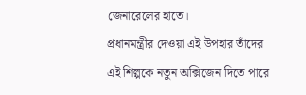জেনারেলের হাতে।
প্রধানমন্ত্রীর দেওয়া এই উপহার তাঁদের এই শিল্পকে নতুন অক্সিজেন দিতে পারে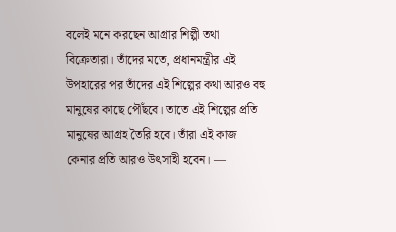বলেই মনে করছেন আগ্রার শিল্পী তথা বিক্রেতারা। তাঁদের মতে, প্রধানমন্ত্রীর এই উপহারের পর তাঁদের এই শিল্পের কথা আরও বহু মানুষের কাছে পৌঁছবে। তাতে এই শিল্পের প্রতি মানুষের আগ্রহ তৈরি হবে। তাঁরা এই কাজ কেনার প্রতি আরও উৎসাহী হবেন। —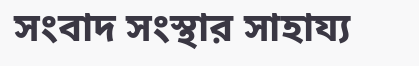সংবাদ সংস্থার সাহায্য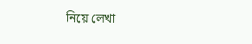নিয়ে লেখা